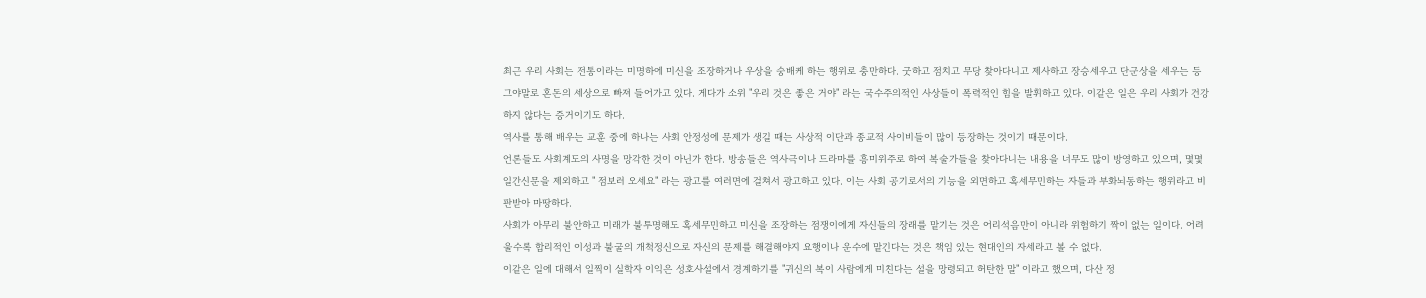최근 우리 사회는 전통이라는 미명하에 미신을 조장하거나 우상을 숭배케 하는 행위로 충만하다. 굿하고 점치고 무당 찾아다니고 제사하고 장승세우고 단군상을 세우는 등 그야말로 혼돈의 세상으로 빠져 들어가고 있다. 게다가 소위 "우리 것은 좋은 거야" 라는 국수주의적인 사상들이 폭력적인 힘을 발휘하고 있다. 이같은 일은 우리 사회가 건강하지 않다는 증거이기도 하다.
역사를 통해 배우는 교훈 중에 하나는 사회 안정성에 문제가 생길 때는 사상적 이단과 종교적 사이비들이 많이 등장하는 것이기 때문이다.
언론들도 사회계도의 사명을 망각한 것이 아닌가 한다. 방송들은 역사극이나 드라마를 흥미위주로 하여 복술가들을 찾아다니는 내용을 너무도 많이 방영하고 있으며, 몇몇 일간신문을 제외하고 " 점보러 오세요" 라는 광고를 여러면에 걸쳐서 광고하고 있다. 이는 사회 공기로서의 기능을 외면하고 혹세무민하는 자들과 부화뇌동하는 행위라고 비판받아 마땅하다.
사회가 아무리 불안하고 미래가 불투명해도 혹세무민하고 미신을 조장하는 점쟁이에게 자신들의 장래를 맡기는 것은 어리석음만이 아니라 위험하기 짝이 없는 일이다. 어려울수록 합리적인 이성과 불굴의 개척정신으로 자신의 문제를 해결해야지 요행이나 운수에 맡긴다는 것은 책임 있는 현대인의 자세라고 볼 수 없다.
이같은 일에 대해서 일찍이 실학자 이익은 성호사설에서 경계하기를 "귀신의 복이 사람에게 미친다는 설을 망령되고 허탄한 말" 이라고 했으며, 다산 정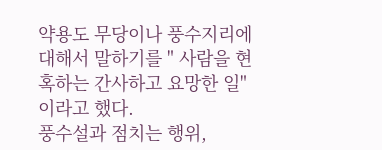약용도 무당이나 풍수지리에 대해서 말하기를 " 사람을 현혹하는 간사하고 요망한 일" 이라고 했다.
풍수설과 점치는 행위,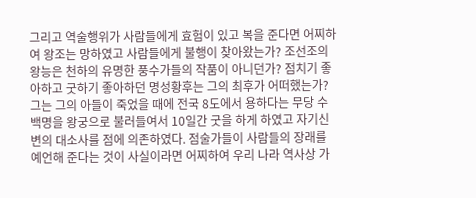그리고 역술행위가 사람들에게 효험이 있고 복을 준다면 어찌하여 왕조는 망하였고 사람들에게 불행이 찾아왔는가? 조선조의 왕능은 천하의 유명한 풍수가들의 작품이 아니던가? 점치기 좋아하고 굿하기 좋아하던 명성황후는 그의 최후가 어떠했는가? 그는 그의 아들이 죽었을 때에 전국 8도에서 용하다는 무당 수 백명을 왕궁으로 불러들여서 10일간 굿을 하게 하였고 자기신변의 대소사를 점에 의존하였다. 점술가들이 사람들의 장래를 예언해 준다는 것이 사실이라면 어찌하여 우리 나라 역사상 가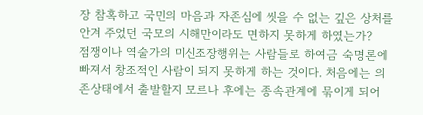장 참혹하고 국민의 마음과 자존심에 씻을 수 없는 깊은 상처를 안겨 주었던 국모의 시해만이라도 면하지 못하게 하였는가?
점쟁이나 역술가의 미신조장행위는 사람들로 하여금 숙명론에 빠져서 창조적인 사람이 되지 못하게 하는 것이다. 처음에는 의존상태에서 출발할지 모르나 후에는 종속관계에 묶이게 되어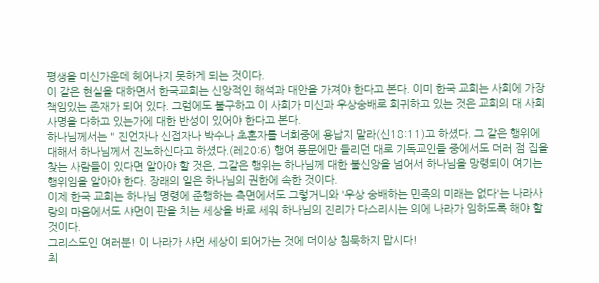평생을 미신가운데 헤어나지 못하게 되는 것이다.
이 같은 현실을 대하면서 한국교회는 신앙적인 해석과 대안을 가져야 한다고 본다. 이미 한국 교회는 사회에 가장 책임있는 존재가 되어 있다. 그럼에도 불구하고 이 사회가 미신과 우상숭배로 회귀하고 있는 것은 교회의 대 사회 사명을 다하고 있는가에 대한 반성이 있어야 한다고 본다.
하나님께서는 " 진언자나 신접자나 박수나 초혼자를 너희중에 용납지 말라(신18:11)고 하셨다. 그 같은 행위에 대해서 하나님께서 진노하신다고 하셨다.(레20:6) 행여 풍문에만 들리던 대로 기독교인들 중에서도 더러 점 집을 찾는 사람들이 있다면 알아야 할 것은, 그같은 행위는 하나님께 대한 불신앙을 넘어서 하나님을 망령되이 여기는 행위임을 알아야 한다. 장래의 일은 하나님의 권한에 속한 것이다.
이제 한국 교회는 하나님 명령에 준행하는 측면에서도 그렇거니와 '우상 숭배하는 민족의 미래는 없다'는 나라사랑의 마음에서도 샤먼이 판을 치는 세상을 바로 세워 하나님의 진리가 다스리시는 의에 나라가 임하도록 해야 할 것이다.
그리스도인 여러분! 이 나라가 샤먼 세상이 되어가는 것에 더이상 침묵하지 맙시다!
최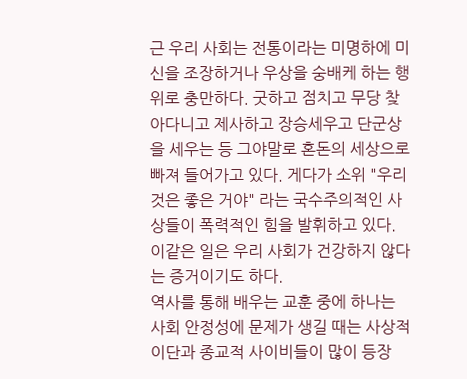근 우리 사회는 전통이라는 미명하에 미신을 조장하거나 우상을 숭배케 하는 행위로 충만하다. 굿하고 점치고 무당 찾아다니고 제사하고 장승세우고 단군상을 세우는 등 그야말로 혼돈의 세상으로 빠져 들어가고 있다. 게다가 소위 "우리 것은 좋은 거야" 라는 국수주의적인 사상들이 폭력적인 힘을 발휘하고 있다. 이같은 일은 우리 사회가 건강하지 않다는 증거이기도 하다.
역사를 통해 배우는 교훈 중에 하나는 사회 안정성에 문제가 생길 때는 사상적 이단과 종교적 사이비들이 많이 등장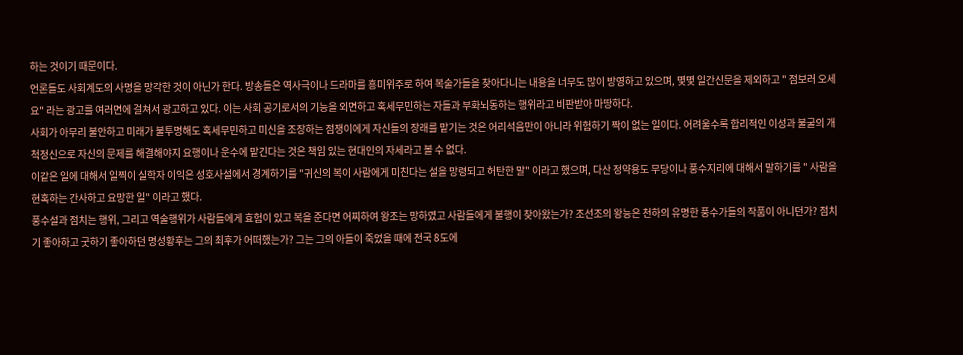하는 것이기 때문이다.
언론들도 사회계도의 사명을 망각한 것이 아닌가 한다. 방송들은 역사극이나 드라마를 흥미위주로 하여 복술가들을 찾아다니는 내용을 너무도 많이 방영하고 있으며, 몇몇 일간신문을 제외하고 " 점보러 오세요" 라는 광고를 여러면에 걸쳐서 광고하고 있다. 이는 사회 공기로서의 기능을 외면하고 혹세무민하는 자들과 부화뇌동하는 행위라고 비판받아 마땅하다.
사회가 아무리 불안하고 미래가 불투명해도 혹세무민하고 미신을 조장하는 점쟁이에게 자신들의 장래를 맡기는 것은 어리석음만이 아니라 위험하기 짝이 없는 일이다. 어려울수록 합리적인 이성과 불굴의 개척정신으로 자신의 문제를 해결해야지 요행이나 운수에 맡긴다는 것은 책임 있는 현대인의 자세라고 볼 수 없다.
이같은 일에 대해서 일찍이 실학자 이익은 성호사설에서 경계하기를 "귀신의 복이 사람에게 미친다는 설을 망령되고 허탄한 말" 이라고 했으며, 다산 정약용도 무당이나 풍수지리에 대해서 말하기를 " 사람을 현혹하는 간사하고 요망한 일" 이라고 했다.
풍수설과 점치는 행위, 그리고 역술행위가 사람들에게 효험이 있고 복을 준다면 어찌하여 왕조는 망하였고 사람들에게 불행이 찾아왔는가? 조선조의 왕능은 천하의 유명한 풍수가들의 작품이 아니던가? 점치기 좋아하고 굿하기 좋아하던 명성황후는 그의 최후가 어떠했는가? 그는 그의 아들이 죽었을 때에 전국 8도에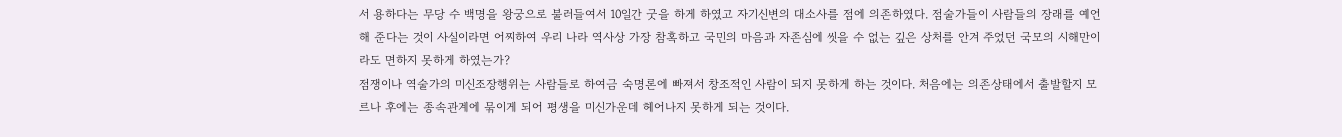서 용하다는 무당 수 백명을 왕궁으로 불러들여서 10일간 굿을 하게 하였고 자기신변의 대소사를 점에 의존하였다. 점술가들이 사람들의 장래를 예언해 준다는 것이 사실이라면 어찌하여 우리 나라 역사상 가장 참혹하고 국민의 마음과 자존심에 씻을 수 없는 깊은 상처를 안겨 주었던 국모의 시해만이라도 면하지 못하게 하였는가?
점쟁이나 역술가의 미신조장행위는 사람들로 하여금 숙명론에 빠져서 창조적인 사람이 되지 못하게 하는 것이다. 처음에는 의존상태에서 출발할지 모르나 후에는 종속관계에 묶이게 되어 평생을 미신가운데 헤어나지 못하게 되는 것이다.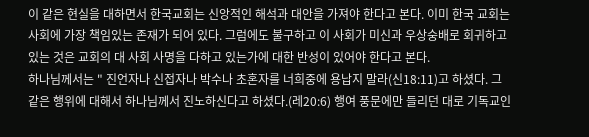이 같은 현실을 대하면서 한국교회는 신앙적인 해석과 대안을 가져야 한다고 본다. 이미 한국 교회는 사회에 가장 책임있는 존재가 되어 있다. 그럼에도 불구하고 이 사회가 미신과 우상숭배로 회귀하고 있는 것은 교회의 대 사회 사명을 다하고 있는가에 대한 반성이 있어야 한다고 본다.
하나님께서는 " 진언자나 신접자나 박수나 초혼자를 너희중에 용납지 말라(신18:11)고 하셨다. 그 같은 행위에 대해서 하나님께서 진노하신다고 하셨다.(레20:6) 행여 풍문에만 들리던 대로 기독교인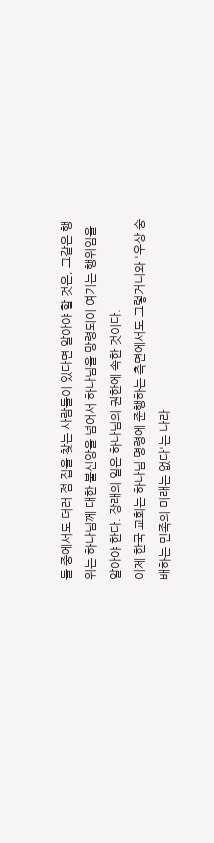들 중에서도 더러 점 집을 찾는 사람들이 있다면 알아야 할 것은, 그같은 행위는 하나님께 대한 불신앙을 넘어서 하나님을 망령되이 여기는 행위임을 알아야 한다. 장래의 일은 하나님의 권한에 속한 것이다.
이제 한국 교회는 하나님 명령에 준행하는 측면에서도 그렇거니와 '우상 숭배하는 민족의 미래는 없다'는 나라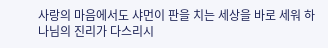사랑의 마음에서도 샤먼이 판을 치는 세상을 바로 세워 하나님의 진리가 다스리시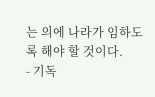는 의에 나라가 임하도록 해야 할 것이다.
- 기독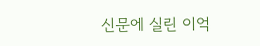신문에 실린 이억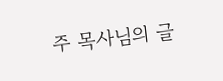주 목사님의 글